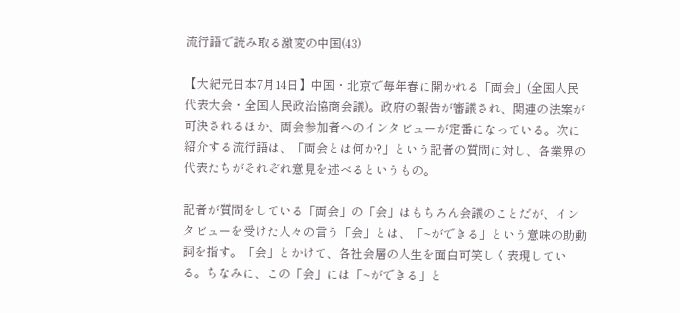流行語で読み取る激変の中国(43)

【大紀元日本7月14日】中国・北京で毎年春に開かれる「両会」(全国人民代表大会・全国人民政治協商会議)。政府の報告が審議され、関連の法案が可決されるほか、両会参加者へのインタビューが定番になっている。次に紹介する流行語は、「両会とは何か?」という記者の質問に対し、各業界の代表たちがそれぞれ意見を述べるというもの。

記者が質問をしている「両会」の「会」はもちろん会議のことだが、インタビューを受けた人々の言う「会」とは、「~ができる」という意味の助動詞を指す。「会」とかけて、各社会層の人生を面白可笑しく表現している。ちなみに、この「会」には「~ができる」と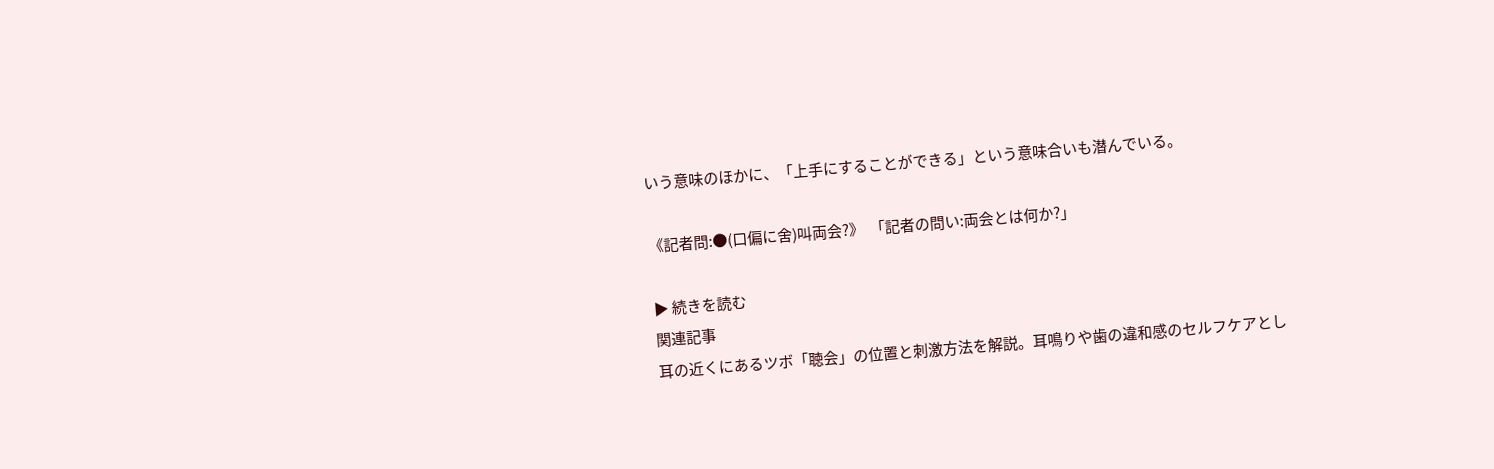いう意味のほかに、「上手にすることができる」という意味合いも潜んでいる。

《記者問:●(口偏に舍)叫両会?》  「記者の問い:両会とは何か?」

▶ 続きを読む
関連記事
耳の近くにあるツボ「聴会」の位置と刺激方法を解説。耳鳴りや歯の違和感のセルフケアとし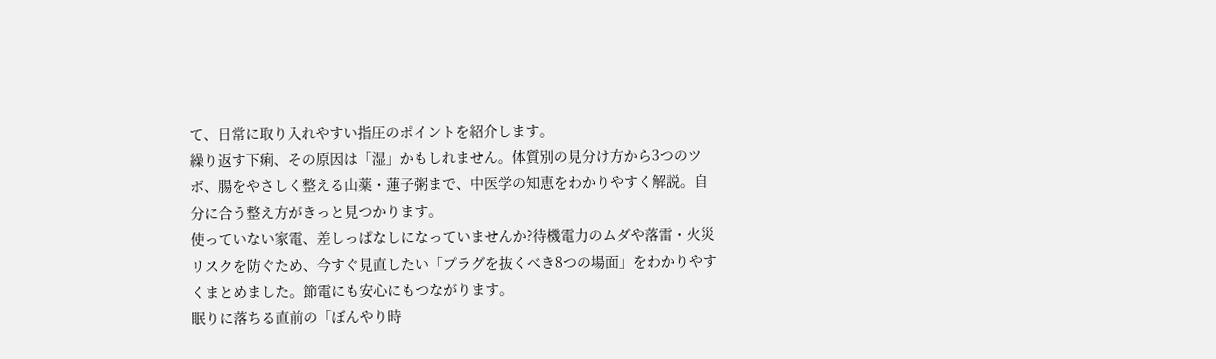て、日常に取り入れやすい指圧のポイントを紹介します。
繰り返す下痢、その原因は「湿」かもしれません。体質別の見分け方から3つのツボ、腸をやさしく整える山薬・蓮子粥まで、中医学の知恵をわかりやすく解説。自分に合う整え方がきっと見つかります。
使っていない家電、差しっぱなしになっていませんか?待機電力のムダや落雷・火災リスクを防ぐため、今すぐ見直したい「プラグを抜くべき8つの場面」をわかりやすくまとめました。節電にも安心にもつながります。
眠りに落ちる直前の「ぼんやり時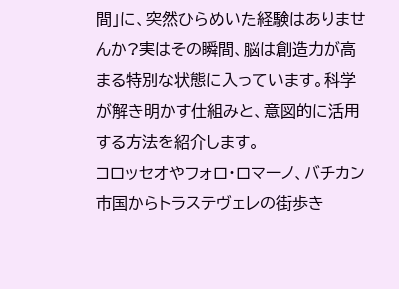間」に、突然ひらめいた経験はありませんか?実はその瞬間、脳は創造力が高まる特別な状態に入っています。科学が解き明かす仕組みと、意図的に活用する方法を紹介します。
コロッセオやフォロ・ロマーノ、バチカン市国からトラステヴェレの街歩き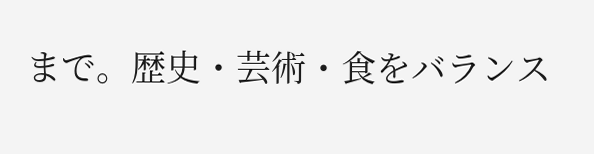まで。歴史・芸術・食をバランス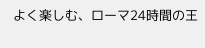よく楽しむ、ローマ24時間の王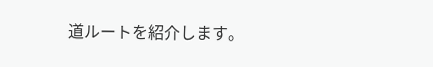道ルートを紹介します。